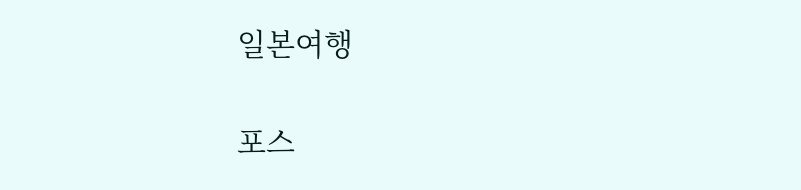일본여행

포스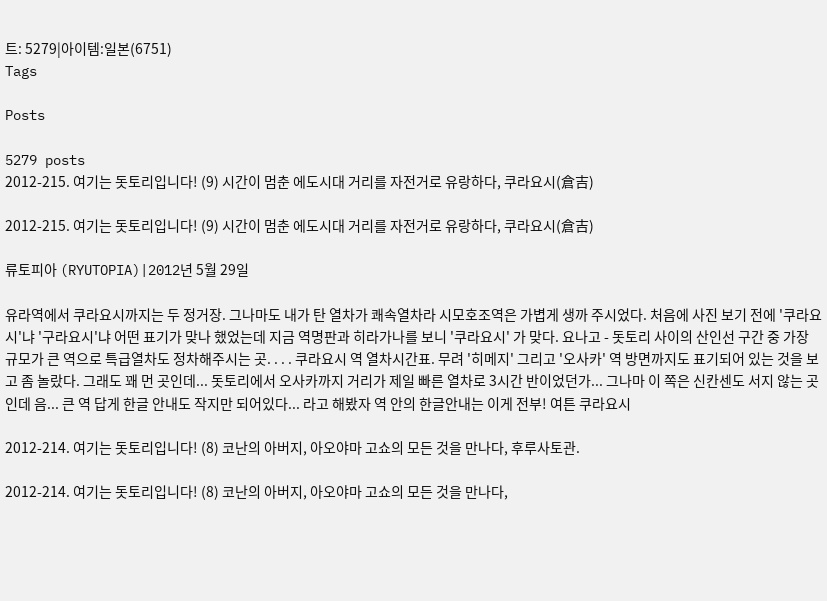트: 5279|아이템:일본(6751)
Tags

Posts

5279 posts
2012-215. 여기는 돗토리입니다! (9) 시간이 멈춘 에도시대 거리를 자전거로 유랑하다, 쿠라요시(倉吉)

2012-215. 여기는 돗토리입니다! (9) 시간이 멈춘 에도시대 거리를 자전거로 유랑하다, 쿠라요시(倉吉)

류토피아 (RYUTOPIA)|2012년 5월 29일

유라역에서 쿠라요시까지는 두 정거장. 그나마도 내가 탄 열차가 쾌속열차라 시모호조역은 가볍게 생까 주시었다. 처음에 사진 보기 전에 '쿠라요시'냐 '구라요시'냐 어떤 표기가 맞나 했었는데 지금 역명판과 히라가나를 보니 '쿠라요시' 가 맞다. 요나고 - 돗토리 사이의 산인선 구간 중 가장 규모가 큰 역으로 특급열차도 정차해주시는 곳. . . . 쿠라요시 역 열차시간표. 무려 '히메지' 그리고 '오사카' 역 방면까지도 표기되어 있는 것을 보고 좀 놀랐다. 그래도 꽤 먼 곳인데... 돗토리에서 오사카까지 거리가 제일 빠른 열차로 3시간 반이었던가... 그나마 이 쪽은 신칸센도 서지 않는 곳인데 음... 큰 역 답게 한글 안내도 작지만 되어있다... 라고 해봤자 역 안의 한글안내는 이게 전부! 여튼 쿠라요시

2012-214. 여기는 돗토리입니다! (8) 코난의 아버지, 아오야마 고쇼의 모든 것을 만나다, 후루사토관.

2012-214. 여기는 돗토리입니다! (8) 코난의 아버지, 아오야마 고쇼의 모든 것을 만나다,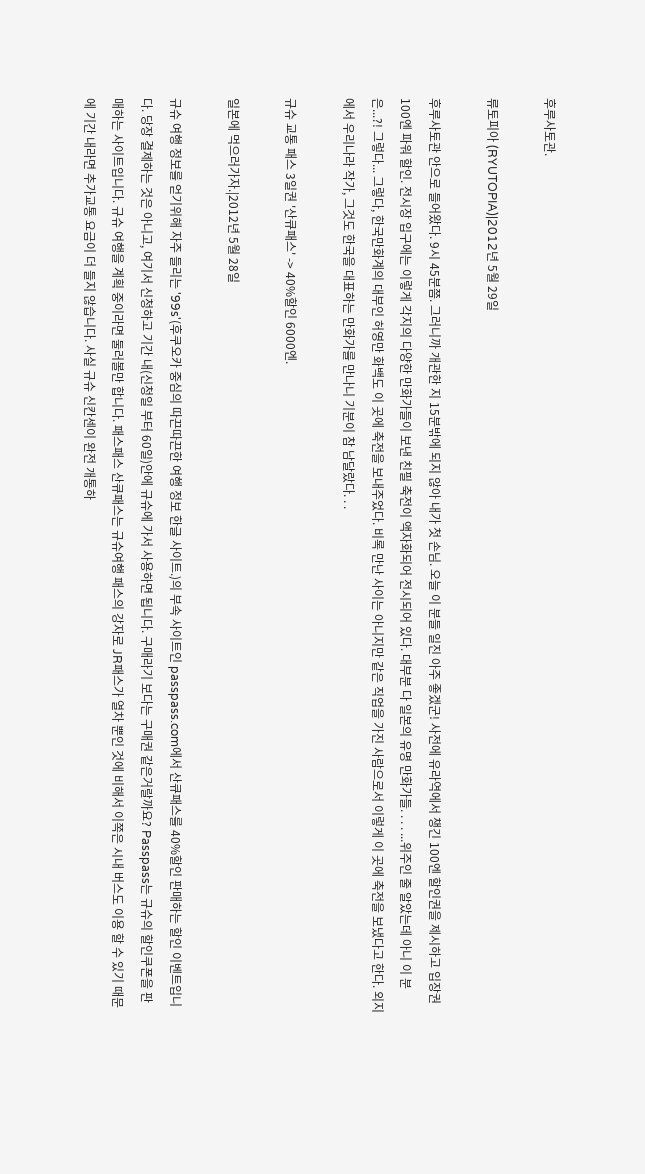후루사토관.

류토피아 (RYUTOPIA)|2012년 5월 29일

후루사토관 안으로 들어왔다. 9시 45분쯤. 그러니까 개관한 지 15분밖에 되지 않아 내가 첫 손님. 오늘 이 분들 일진 아주 좋겠군! 사전에 유라역에서 챙긴 100엔 할인권을 제시하고 입장권 100엔 파워 할인. 전시장 입구에는 이렇게 각지의 다양한 만화가들이 보낸 친필 축전이 액자화되어 전시되어 있다. 대부분 다 일본의 유명 만화가들. . . . ...위주인 줄 알았는데 아니 이 분은...?! 그렇다... 그렇다, 한국만화계의 대부인 허영만 화백도 이 곳에 축전을 보내주었다. 비록 만난 사이는 아니지만 같은 직업을 가진 사람으로서 이렇게 이 곳에 축전을 보냈다고 한다. 외지에서 우리나라 작가, 그것도 한국을 대표하는 만화가를 만나니 기분이 참 남달랐다. . .

규슈 교통 패스 3일권 '산큐패스' -> 40%할인 6000엔.

일본에 먹으러가자.|2012년 5월 28일

규슈 여행 정보를 얻기위해 자주 들리는 '99s'(후쿠오카 중심의 따끈따끈한 여행 정보 한글 사이트.)의 부속 사이트인 passpass.com에서 산큐패스를 40%할인 판매하는 할인 이벤트입니다. 당장 결제하는 것은 아니고, 여기서 신청하고 기간 내(신청일 부터 60일)안에 규슈에 가서 사용하면 됩니다. 구매라기 보다는 구매권 같은거랄까요? Passpass는 규슈의 할인쿠폰을 판매하는 사이트입니다. 규슈 여행을 계획 중이라면 둘러볼만 합니다. 패스패스 산큐패스는 규슈여행 패스의 강자로 JR패스가 열차 뿐인 것에 비해서 이쪽은 시내 버스도 이용 할 수 있기 때문에 기간 내라면 추가교통 요금이 더 들지 않습니다. 사실 규슈 신칸센이 완전 개통하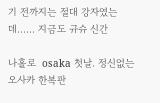기 전까지는 절대 강자였는데...... 지금도 규슈 신간

나홀로  osaka 첫날. 정신없는 오사카 한복판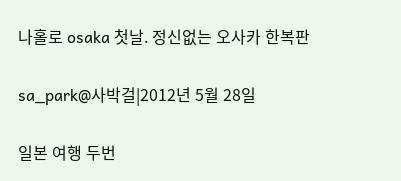나홀로 osaka 첫날. 정신없는 오사카 한복판

sa_park@사박걸|2012년 5월 28일

일본 여행 두번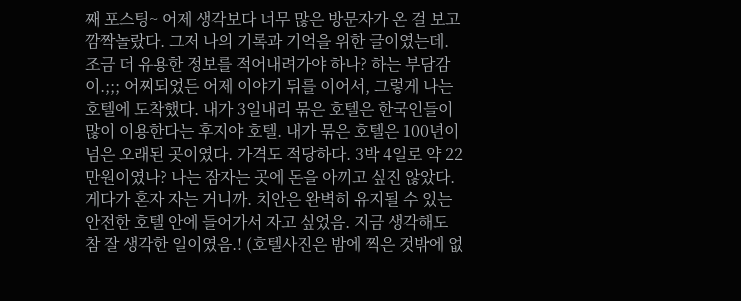째 포스팅~ 어제 생각보다 너무 많은 방문자가 온 걸 보고 깜짝놀랐다. 그저 나의 기록과 기억을 위한 글이였는데. 조금 더 유용한 정보를 적어내려가야 하나? 하는 부담감이.;;; 어찌되었든 어제 이야기 뒤를 이어서, 그렇게 나는 호텔에 도착했다. 내가 3일내리 묶은 호텔은 한국인들이 많이 이용한다는 후지야 호텔. 내가 묶은 호텔은 100년이 넘은 오래된 곳이였다. 가격도 적당하다. 3박 4일로 약 22만원이였나? 나는 잠자는 곳에 돈을 아끼고 싶진 않았다. 게다가 혼자 자는 거니까. 치안은 완벽히 유지될 수 있는 안전한 호텔 안에 들어가서 자고 싶었음. 지금 생각해도 참 잘 생각한 일이였음.! (호텔사진은 밤에 찍은 것밖에 없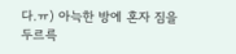다.ㅠ) 아늑한 방에 혼자 짐을 두르륵